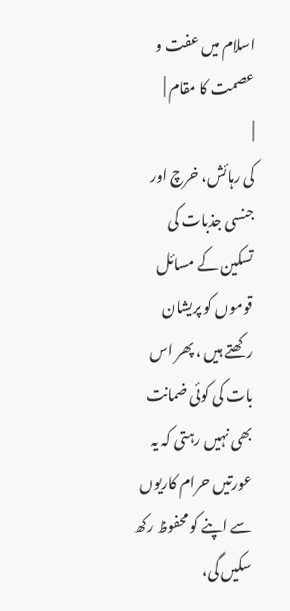اسلام میں عفت و عصمت کا مقام |
|
کی رہائش، خرچ اور جنسی جذبات کی تسکین کے مسائل قوموں کو پریشان رکھتے ہیں ، پھر اس بات کی کوئی ضمانت بھی نہیں رہتی کہ یہ عورتیں حرام کاریوں سے اپنے کو محفوظ رکھ سکیں گی،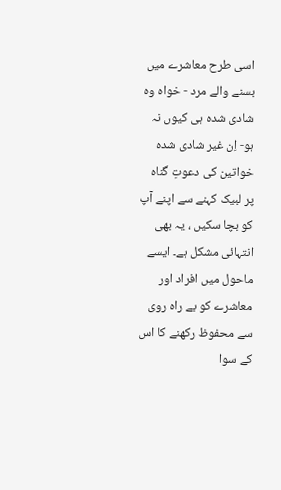اسی طرح معاشرے میں بسنے والے مرد - خواہ وہ شادی شدہ ہی کیوں نہ ہو- اِن غیر شادی شدہ خواتین کی دعوتِ گناہ پر لبیک کہنے سے اپنے آپ کو بچا سکیں ، یہ بھی انتہائی مشکل ہے۔ ایسے ماحول میں افراد اور معاشرے کو بے راہ روی سے محفوظ رکھنے کا اس کے سوا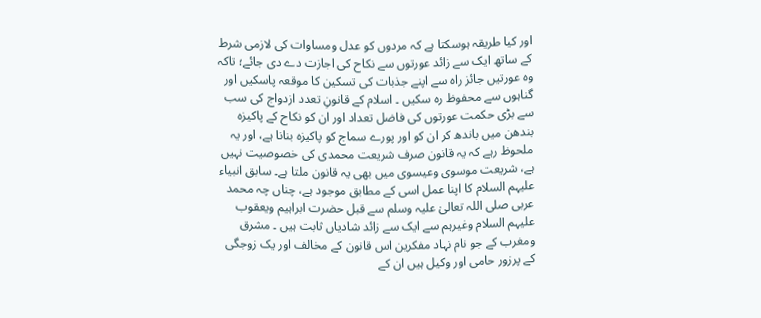اور کیا طریقہ ہوسکتا ہے کہ مردوں کو عدل ومساوات کی لازمی شرط کے ساتھ ایک سے زائد عورتوں سے نکاح کی اجازت دے دی جائے؛ تاکہ وہ عورتیں جائز راہ سے اپنے جذبات کی تسکین کا موقعہ پاسکیں اور گناہوں سے محفوظ رہ سکیں ۔ اسلام کے قانونِ تعدد ازدواج کی سب سے بڑی حکمت عورتوں کی فاضل تعداد اور ان کو نکاح کے پاکیزہ بندھن میں باندھ کر ان کو اور پورے سماج کو پاکیزہ بنانا ہے، اور یہ ملحوظ رہے کہ یہ قانون صرف شریعت محمدی کی خصوصیت نہیں ہے، شریعت موسوی وعیسوی میں بھی یہ قانون ملتا ہے۔ سابق انبیاء علیہم السلام کا اپنا عمل اسی کے مطابق موجود ہے، چناں چہ محمد عربی صلی اللہ تعالیٰ علیہ وسلم سے قبل حضرت ابراہیم ویعقوب علیہم السلام وغیرہم سے ایک سے زائد شادیاں ثابت ہیں ۔ مشرق ومغرب کے جو نام نہاد مفکرین اس قانون کے مخالف اور یک زوجگی کے پرزور حامی اور وکیل ہیں ان کے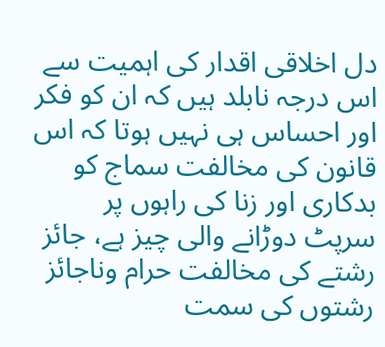دل اخلاقی اقدار کی اہمیت سے اس درجہ نابلد ہیں کہ ان کو فکر اور احساس ہی نہیں ہوتا کہ اس قانون کی مخالفت سماج کو بدکاری اور زنا کی راہوں پر سرپٹ دوڑانے والی چیز ہے، جائز رشتے کی مخالفت حرام وناجائز رشتوں کی سمت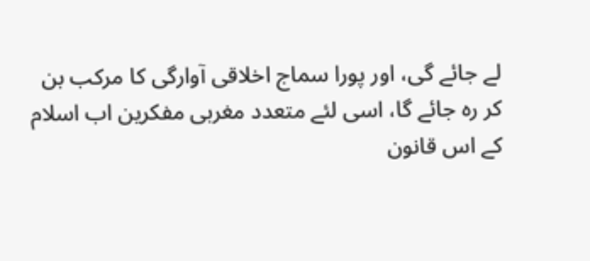لے جائے گی، اور پورا سماج اخلاقی آوارگی کا مرکب بن کر رہ جائے گا، اسی لئے متعدد مغربی مفکرین اب اسلام کے اس قانون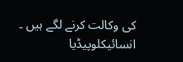کی وکالت کرنے لگے ہیں ۔ انسائیکلوپیڈیا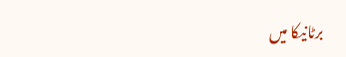برٹانیکا میں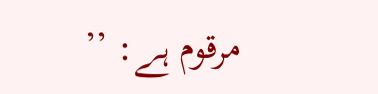مرقوم ہے: ’’